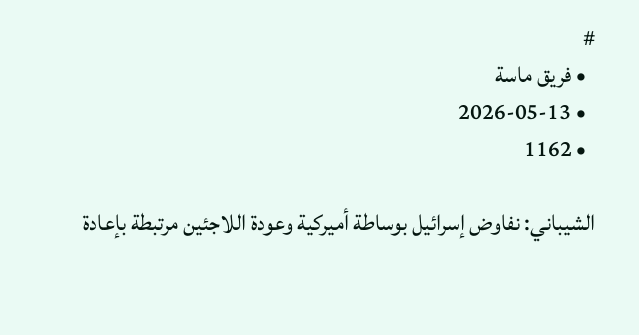#
  • فريق ماسة
  • 2026-05-13
  • 1162

الشيباني: نفاوض إسرائيل بوساطة أميركية وعودة اللاجئين مرتبطة بإعادة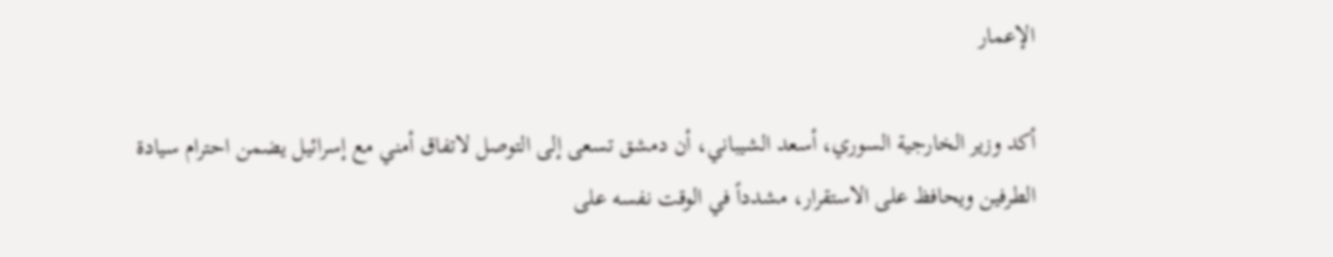الإعمار

أكد وزير الخارجية السوري، أسعد الشيباني، أن دمشق تسعى إلى التوصل لاتفاق أمني مع إسرائيل يضمن احترام سيادة الطرفين ويحافظ على الاستقرار، مشدداً في الوقت نفسه على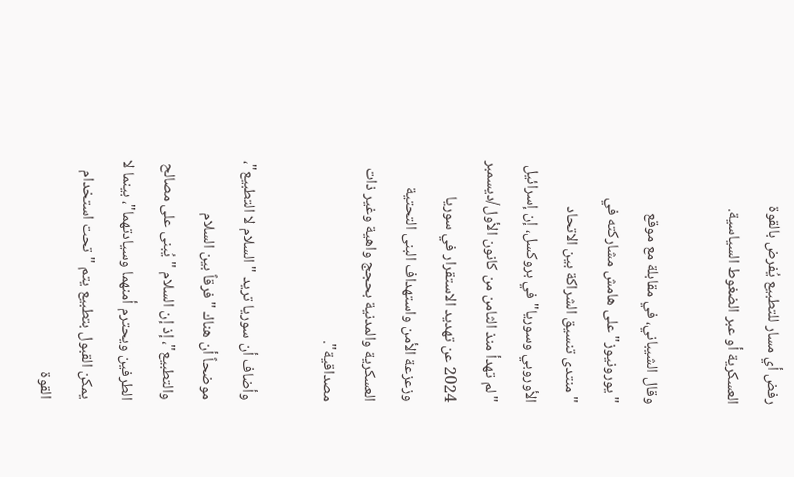رفض أي مسار للتطبيع يُفرض بالقوة العسكرية أو عبر الضغوط السياسية.

وقال الشيباني، في مقابلة مع موقع "يورونيوز" على هامش مشاركته في "منتدى تنسيق الشراكة بين الاتحاد الأوروبي وسوريا" في بروكسل، إن إسرائيل "لم تهدأ منذ الثامن من كانون الأول/ديسمبر 2024 عن تهديد الاستقرار في سوريا وزعزعة الأمن واستهداف البنى التحتية العسكرية والمدنية بحجج واهية وغير ذات مصداقية".

وأضاف أن سوريا تريد "السلام لا التطبيع"، موضحاً أن هناك "فرقاً بين السلام والتطبيع"، إذ إن السلام "يُبنى على مصالح الطرفين ويحترم أمنهما وسيادتهما"، بينما لا يمكن القبول بتطبيع يتم "تحت استخدام القوة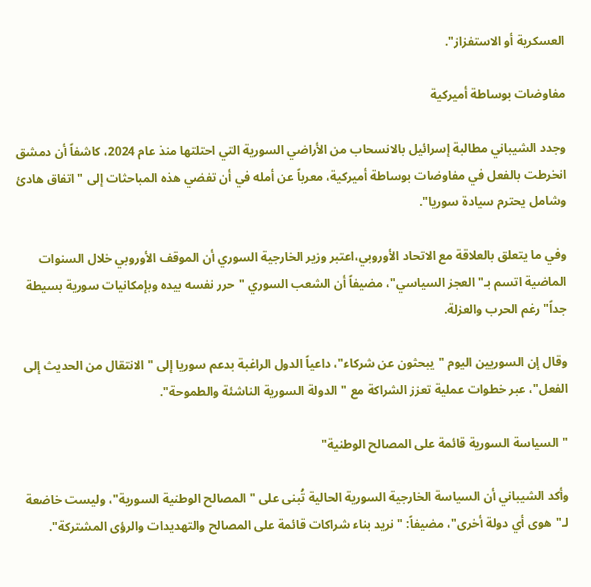العسكرية أو الاستفزاز".

مفاوضات بوساطة أميركية

وجدد الشيباني مطالبة إسرائيل بالانسحاب من الأراضي السورية التي احتلتها منذ عام 2024، كاشفاً أن دمشق انخرطت بالفعل في مفاوضات بوساطة أميركية، معرباً عن أمله في أن تفضي هذه المباحثات إلى "اتفاق هادئ وشامل يحترم سيادة سوريا".

وفي ما يتعلق بالعلاقة مع الاتحاد الأوروبي،اعتبر وزير الخارجية السوري أن الموقف الأوروبي خلال السنوات الماضية اتسم بـ"العجز السياسي"، مضيفاً أن الشعب السوري "حرر نفسه بيده وبإمكانيات سورية بسيطة جداً" رغم الحرب والعزلة.

وقال إن السوريين اليوم "يبحثون عن شركاء"، داعياً الدول الراغبة بدعم سوريا إلى "الانتقال من الحديث إلى الفعل"، عبر خطوات عملية تعزز الشراكة مع "الدولة السورية الناشئة والطموحة".

"السياسة السورية قائمة على المصالح الوطنية"

وأكد الشيباني أن السياسة الخارجية السورية الحالية تُبنى على "المصالح الوطنية السورية"، وليست خاضعة لـ"هوى أي دولة أخرى"، مضيفاً: "نريد بناء شراكات قائمة على المصالح والتهديدات والرؤى المشتركة".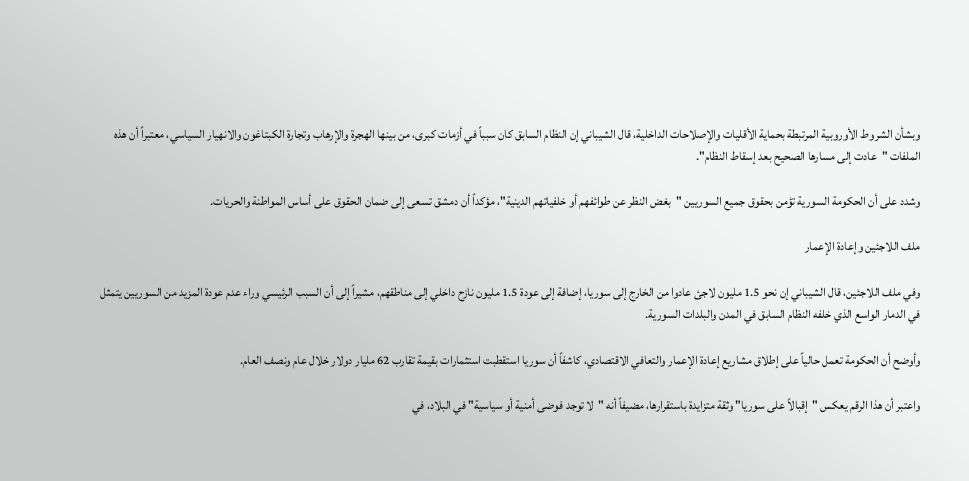وبشأن الشروط الأوروبية المرتبطة بحماية الأقليات والإصلاحات الداخلية، قال الشيباني إن النظام السابق كان سبباً في أزمات كبرى، من بينها الهجرة والإرهاب وتجارة الكبتاغون والانهيار السياسي، معتبراً أن هذه الملفات "عادت إلى مسارها الصحيح بعد إسقاط النظام".

وشدد على أن الحكومة السورية تؤمن بحقوق جميع السوريين "بغض النظر عن طوائفهم أو خلفياتهم الدينية"، مؤكداً أن دمشق تسعى إلى ضمان الحقوق على أساس المواطنة والحريات.

ملف اللاجئين وإعادة الإعمار

وفي ملف اللاجئين، قال الشيباني إن نحو 1.5 مليون لاجئ عادوا من الخارج إلى سوريا، إضافة إلى عودة 1.5 مليون نازح داخلي إلى مناطقهم، مشيراً إلى أن السبب الرئيسي وراء عدم عودة المزيد من السوريين يتمثل في الدمار الواسع الذي خلفه النظام السابق في المدن والبلدات السورية.

وأوضح أن الحكومة تعمل حالياً على إطلاق مشاريع إعادة الإعمار والتعافي الاقتصادي، كاشفاً أن سوريا استقطبت استثمارات بقيمة تقارب 62 مليار دولار خلال عام ونصف العام.

واعتبر أن هذا الرقم يعكس "إقبالاً على سوريا" وثقة متزايدة باستقرارها، مضيفاً أنه "لا توجد فوضى أمنية أو سياسية" في البلاد، في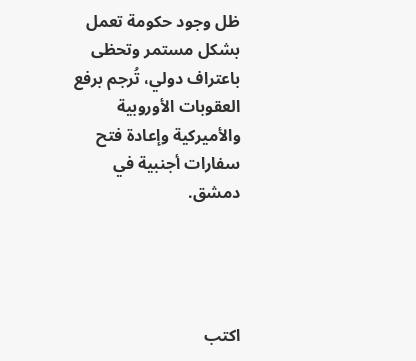ظل وجود حكومة تعمل بشكل مستمر وتحظى باعتراف دولي، تُرجم برفع العقوبات الأوروبية والأميركية وإعادة فتح سفارات أجنبية في دمشق.




اكتب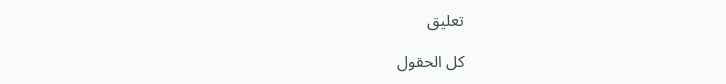تعليق

كل الحقول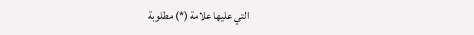التي عليها علامة (*) مطلوبة